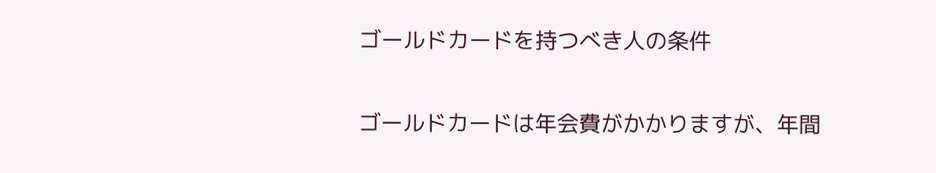ゴールドカードを持つべき人の条件

ゴールドカードは年会費がかかりますが、年間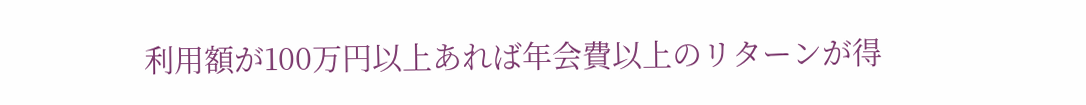利用額が100万円以上あれば年会費以上のリターンが得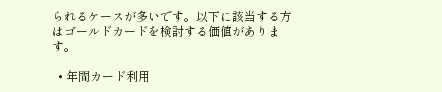られるケースが多いです。以下に該当する方はゴールドカードを検討する価値があります。

  • 年間カード利用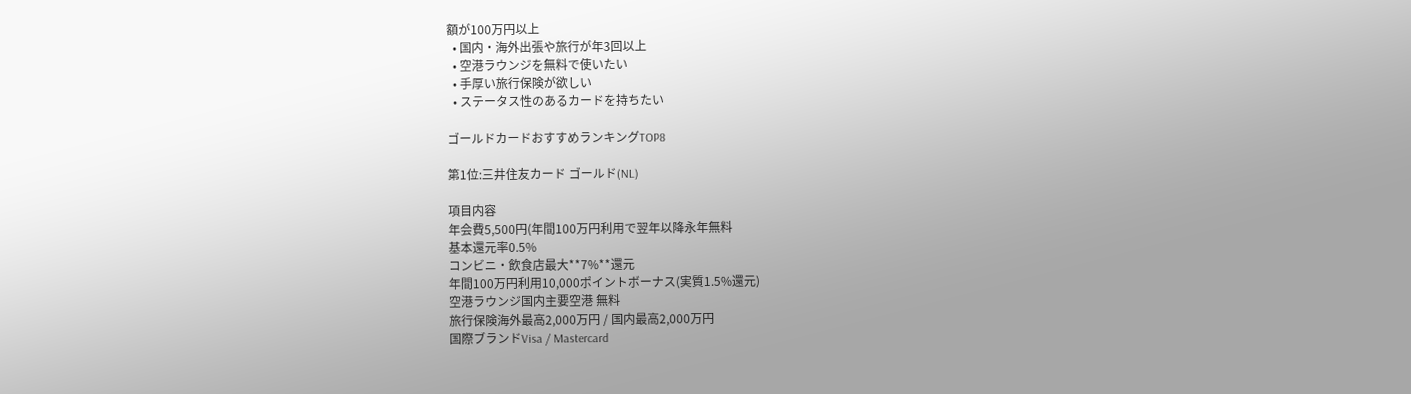額が100万円以上
  • 国内・海外出張や旅行が年3回以上
  • 空港ラウンジを無料で使いたい
  • 手厚い旅行保険が欲しい
  • ステータス性のあるカードを持ちたい

ゴールドカードおすすめランキングTOP8

第1位:三井住友カード ゴールド(NL)

項目内容
年会費5,500円(年間100万円利用で翌年以降永年無料
基本還元率0.5%
コンビニ・飲食店最大**7%**還元
年間100万円利用10,000ポイントボーナス(実質1.5%還元)
空港ラウンジ国内主要空港 無料
旅行保険海外最高2,000万円 / 国内最高2,000万円
国際ブランドVisa / Mastercard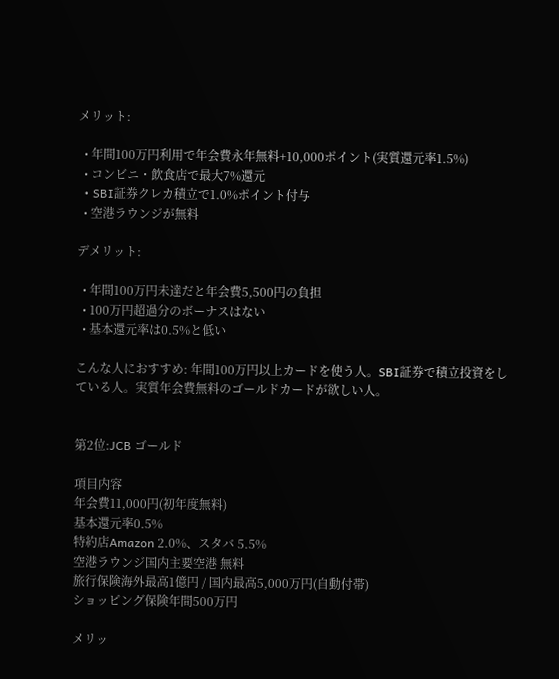メリット:

  • 年間100万円利用で年会費永年無料+10,000ポイント(実質還元率1.5%)
  • コンビニ・飲食店で最大7%還元
  • SBI証券クレカ積立で1.0%ポイント付与
  • 空港ラウンジが無料

デメリット:

  • 年間100万円未達だと年会費5,500円の負担
  • 100万円超過分のボーナスはない
  • 基本還元率は0.5%と低い

こんな人におすすめ: 年間100万円以上カードを使う人。SBI証券で積立投資をしている人。実質年会費無料のゴールドカードが欲しい人。


第2位:JCB ゴールド

項目内容
年会費11,000円(初年度無料)
基本還元率0.5%
特約店Amazon 2.0%、スタバ 5.5%
空港ラウンジ国内主要空港 無料
旅行保険海外最高1億円 / 国内最高5,000万円(自動付帯)
ショッピング保険年間500万円

メリッ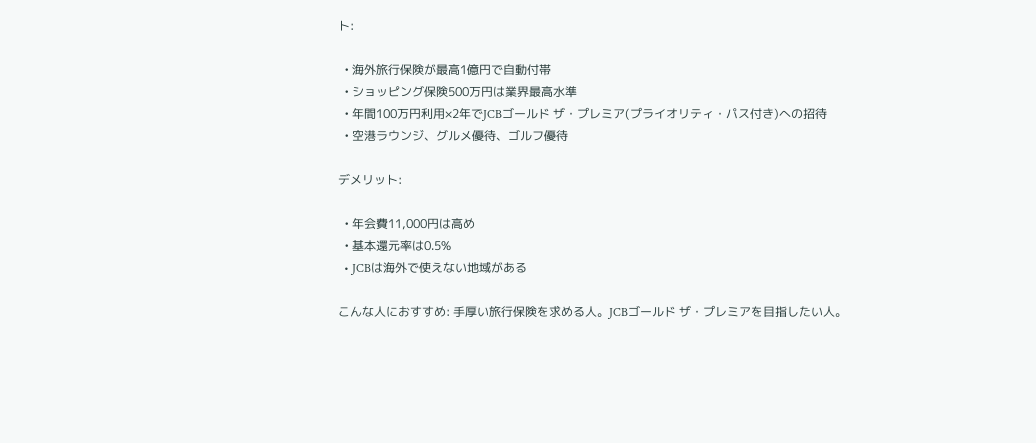ト:

  • 海外旅行保険が最高1億円で自動付帯
  • ショッピング保険500万円は業界最高水準
  • 年間100万円利用×2年でJCBゴールド ザ・プレミア(プライオリティ・パス付き)への招待
  • 空港ラウンジ、グルメ優待、ゴルフ優待

デメリット:

  • 年会費11,000円は高め
  • 基本還元率は0.5%
  • JCBは海外で使えない地域がある

こんな人におすすめ: 手厚い旅行保険を求める人。JCBゴールド ザ・プレミアを目指したい人。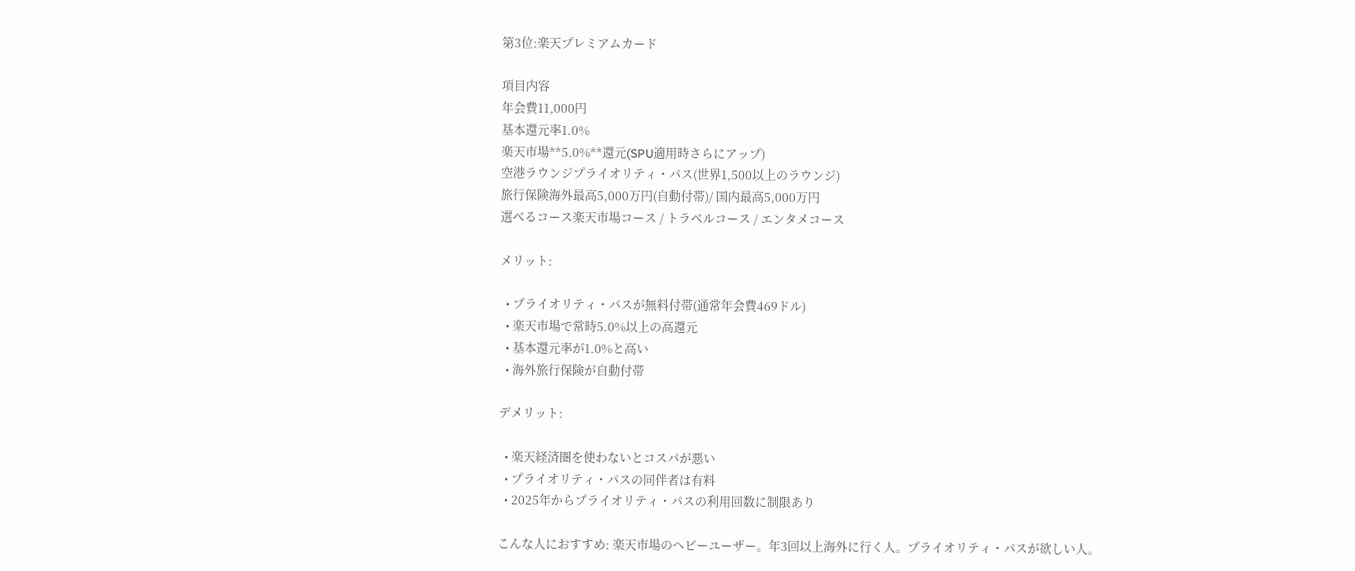第3位:楽天プレミアムカード

項目内容
年会費11,000円
基本還元率1.0%
楽天市場**5.0%**還元(SPU適用時さらにアップ)
空港ラウンジプライオリティ・パス(世界1,500以上のラウンジ)
旅行保険海外最高5,000万円(自動付帯)/ 国内最高5,000万円
選べるコース楽天市場コース / トラベルコース / エンタメコース

メリット:

  • プライオリティ・パスが無料付帯(通常年会費469ドル)
  • 楽天市場で常時5.0%以上の高還元
  • 基本還元率が1.0%と高い
  • 海外旅行保険が自動付帯

デメリット:

  • 楽天経済圏を使わないとコスパが悪い
  • プライオリティ・パスの同伴者は有料
  • 2025年からプライオリティ・パスの利用回数に制限あり

こんな人におすすめ: 楽天市場のヘビーユーザー。年3回以上海外に行く人。プライオリティ・パスが欲しい人。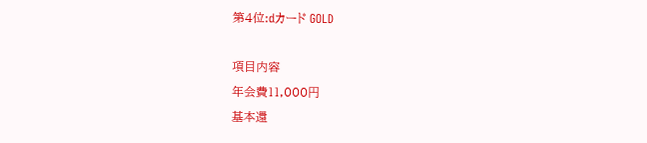第4位:dカード GOLD

項目内容
年会費11,000円
基本還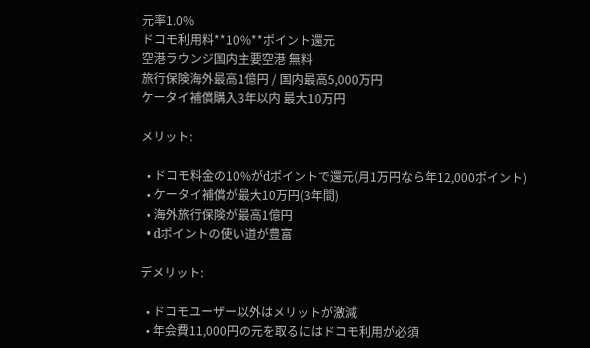元率1.0%
ドコモ利用料**10%**ポイント還元
空港ラウンジ国内主要空港 無料
旅行保険海外最高1億円 / 国内最高5,000万円
ケータイ補償購入3年以内 最大10万円

メリット:

  • ドコモ料金の10%がdポイントで還元(月1万円なら年12,000ポイント)
  • ケータイ補償が最大10万円(3年間)
  • 海外旅行保険が最高1億円
  • dポイントの使い道が豊富

デメリット:

  • ドコモユーザー以外はメリットが激減
  • 年会費11,000円の元を取るにはドコモ利用が必須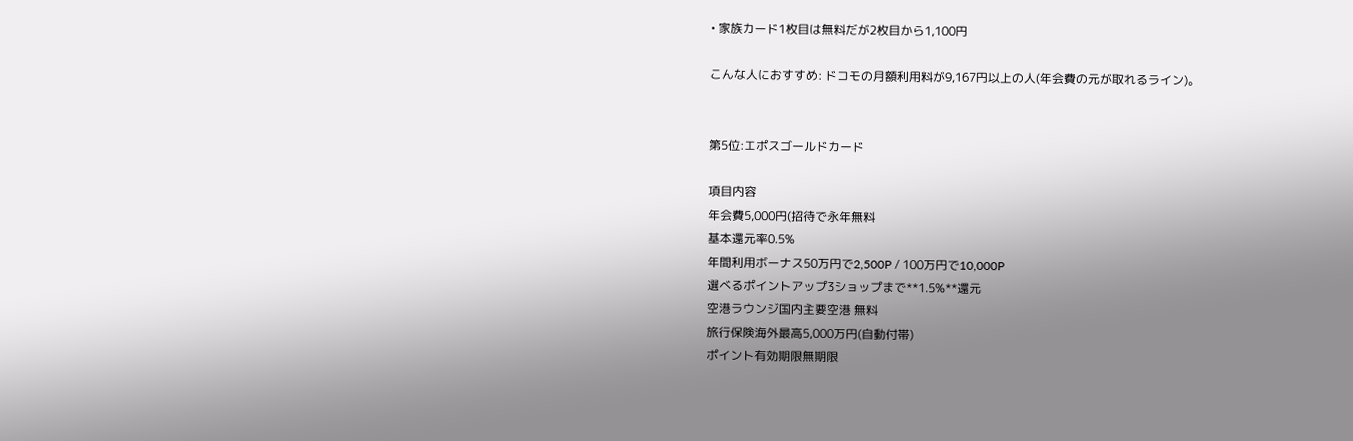• 家族カード1枚目は無料だが2枚目から1,100円

こんな人におすすめ: ドコモの月額利用料が9,167円以上の人(年会費の元が取れるライン)。


第5位:エポスゴールドカード

項目内容
年会費5,000円(招待で永年無料
基本還元率0.5%
年間利用ボーナス50万円で2,500P / 100万円で10,000P
選べるポイントアップ3ショップまで**1.5%**還元
空港ラウンジ国内主要空港 無料
旅行保険海外最高5,000万円(自動付帯)
ポイント有効期限無期限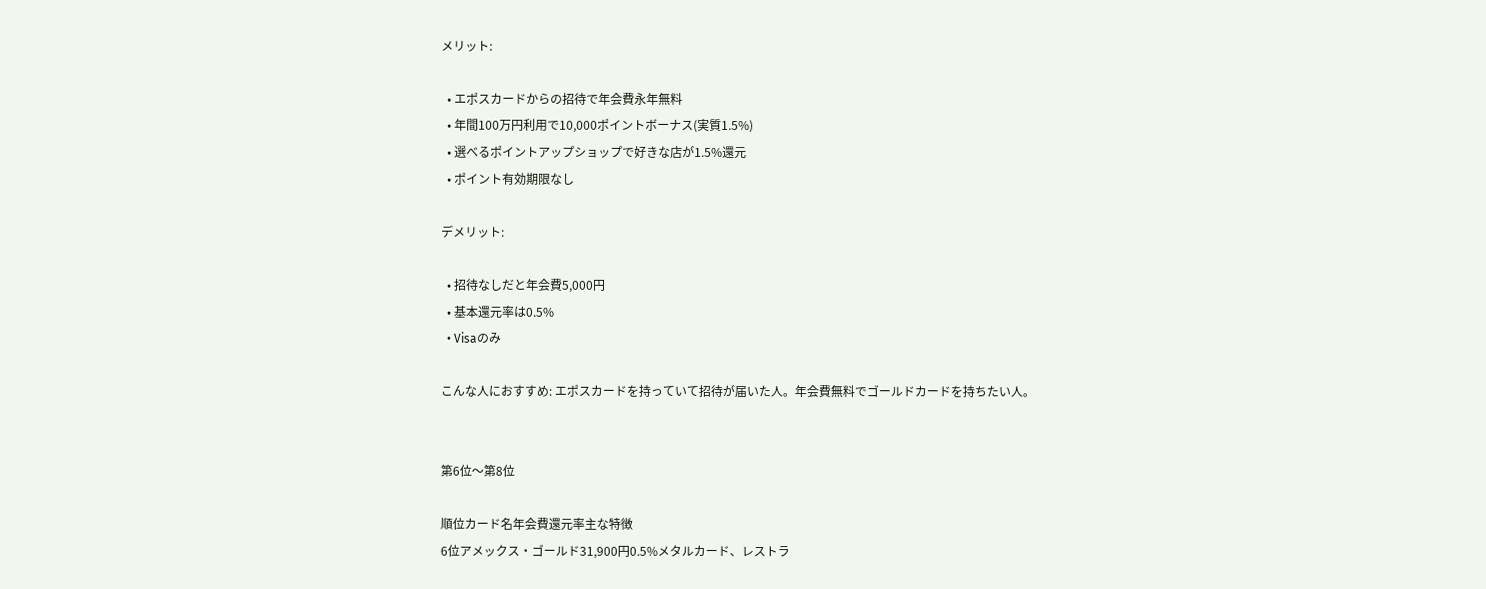メリット:

  • エポスカードからの招待で年会費永年無料
  • 年間100万円利用で10,000ポイントボーナス(実質1.5%)
  • 選べるポイントアップショップで好きな店が1.5%還元
  • ポイント有効期限なし

デメリット:

  • 招待なしだと年会費5,000円
  • 基本還元率は0.5%
  • Visaのみ

こんな人におすすめ: エポスカードを持っていて招待が届いた人。年会費無料でゴールドカードを持ちたい人。


第6位〜第8位

順位カード名年会費還元率主な特徴
6位アメックス・ゴールド31,900円0.5%メタルカード、レストラ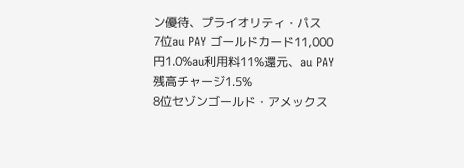ン優待、プライオリティ・パス
7位au PAY ゴールドカード11,000円1.0%au利用料11%還元、au PAY残高チャージ1.5%
8位セゾンゴールド・アメックス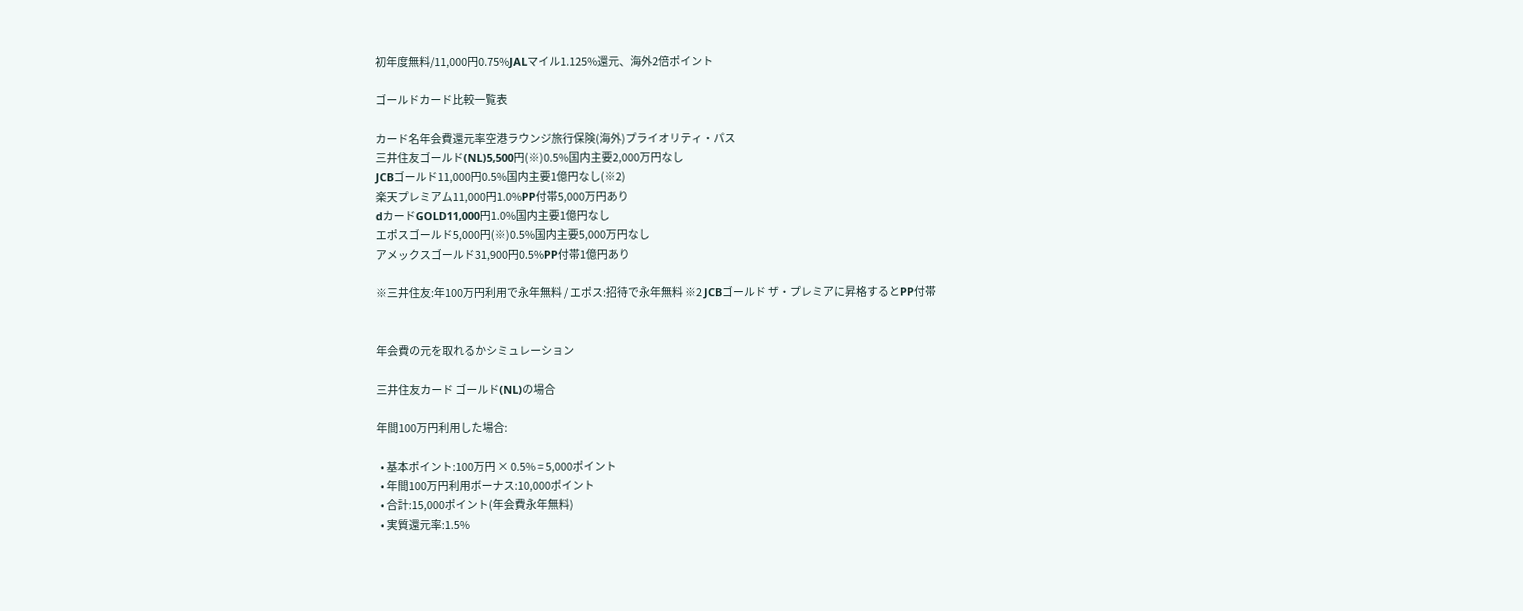初年度無料/11,000円0.75%JALマイル1.125%還元、海外2倍ポイント

ゴールドカード比較一覧表

カード名年会費還元率空港ラウンジ旅行保険(海外)プライオリティ・パス
三井住友ゴールド(NL)5,500円(※)0.5%国内主要2,000万円なし
JCBゴールド11,000円0.5%国内主要1億円なし(※2)
楽天プレミアム11,000円1.0%PP付帯5,000万円あり
dカードGOLD11,000円1.0%国内主要1億円なし
エポスゴールド5,000円(※)0.5%国内主要5,000万円なし
アメックスゴールド31,900円0.5%PP付帯1億円あり

※三井住友:年100万円利用で永年無料 / エポス:招待で永年無料 ※2 JCBゴールド ザ・プレミアに昇格するとPP付帯


年会費の元を取れるかシミュレーション

三井住友カード ゴールド(NL)の場合

年間100万円利用した場合:

  • 基本ポイント:100万円 × 0.5% = 5,000ポイント
  • 年間100万円利用ボーナス:10,000ポイント
  • 合計:15,000ポイント(年会費永年無料)
  • 実質還元率:1.5%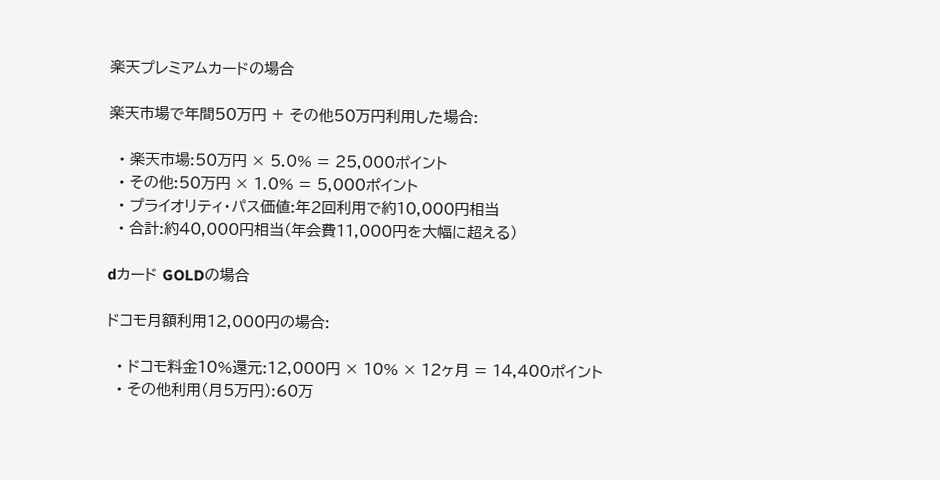楽天プレミアムカードの場合

楽天市場で年間50万円 + その他50万円利用した場合:

  • 楽天市場:50万円 × 5.0% = 25,000ポイント
  • その他:50万円 × 1.0% = 5,000ポイント
  • プライオリティ・パス価値:年2回利用で約10,000円相当
  • 合計:約40,000円相当(年会費11,000円を大幅に超える)

dカード GOLDの場合

ドコモ月額利用12,000円の場合:

  • ドコモ料金10%還元:12,000円 × 10% × 12ヶ月 = 14,400ポイント
  • その他利用(月5万円):60万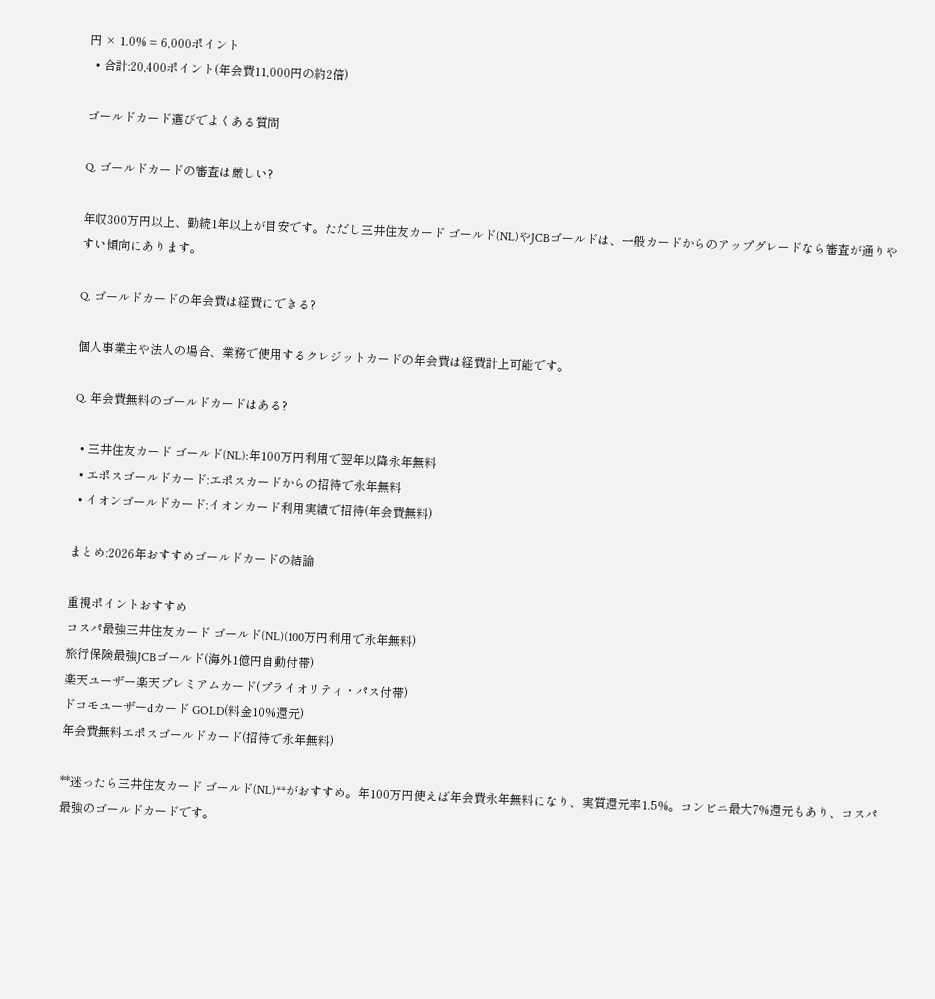円 × 1.0% = 6,000ポイント
  • 合計:20,400ポイント(年会費11,000円の約2倍)

ゴールドカード選びでよくある質問

Q. ゴールドカードの審査は厳しい?

年収300万円以上、勤続1年以上が目安です。ただし三井住友カード ゴールド(NL)やJCBゴールドは、一般カードからのアップグレードなら審査が通りやすい傾向にあります。

Q. ゴールドカードの年会費は経費にできる?

個人事業主や法人の場合、業務で使用するクレジットカードの年会費は経費計上可能です。

Q. 年会費無料のゴールドカードはある?

  • 三井住友カード ゴールド(NL):年100万円利用で翌年以降永年無料
  • エポスゴールドカード:エポスカードからの招待で永年無料
  • イオンゴールドカード:イオンカード利用実績で招待(年会費無料)

まとめ:2026年おすすめゴールドカードの結論

重視ポイントおすすめ
コスパ最強三井住友カード ゴールド(NL)(100万円利用で永年無料)
旅行保険最強JCBゴールド(海外1億円自動付帯)
楽天ユーザー楽天プレミアムカード(プライオリティ・パス付帯)
ドコモユーザーdカード GOLD(料金10%還元)
年会費無料エポスゴールドカード(招待で永年無料)

**迷ったら三井住友カード ゴールド(NL)**がおすすめ。年100万円使えば年会費永年無料になり、実質還元率1.5%。コンビニ最大7%還元もあり、コスパ最強のゴールドカードです。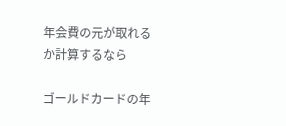年会費の元が取れるか計算するなら

ゴールドカードの年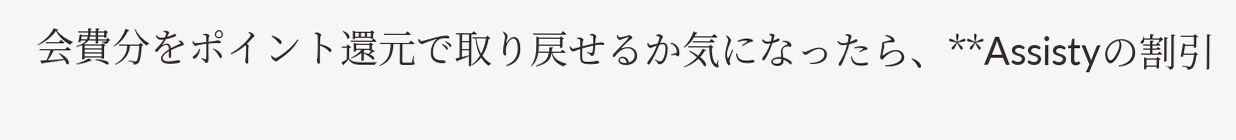会費分をポイント還元で取り戻せるか気になったら、**Assistyの割引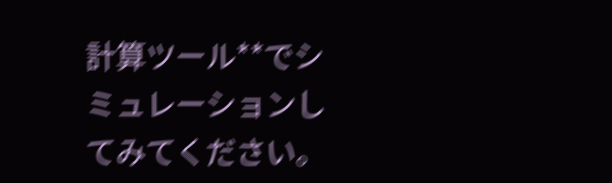計算ツール**でシミュレーションしてみてください。